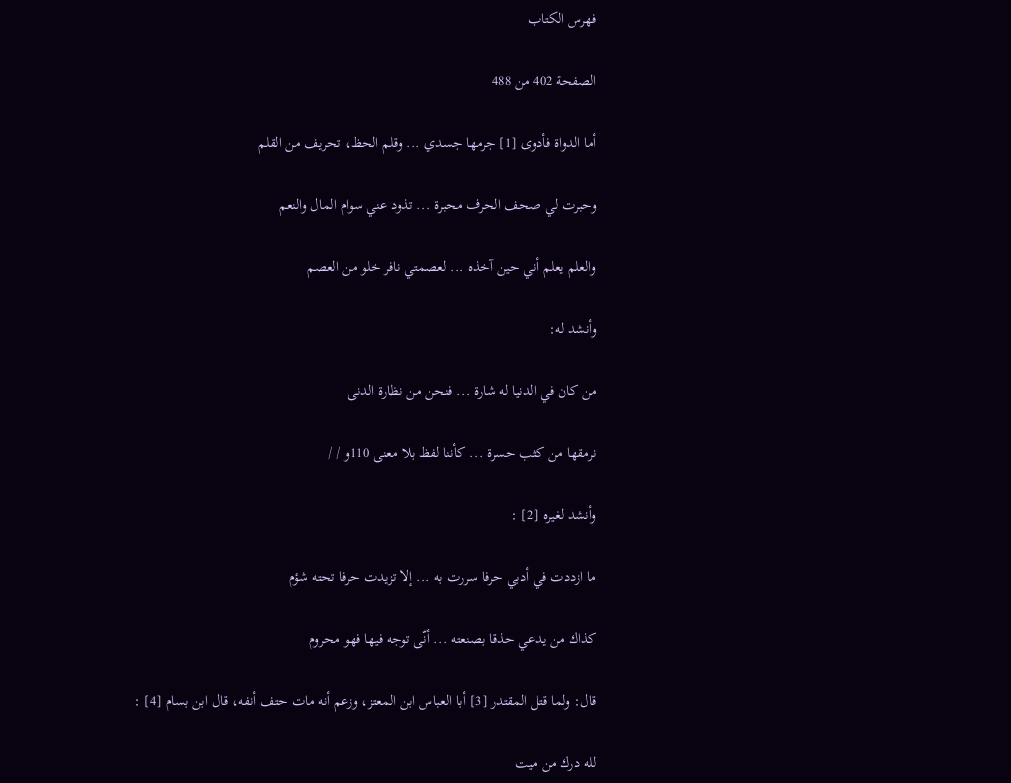فهرس الكتاب

الصفحة 402 من 488

أما الدواة فأدوى [1] جرمها جسدي ... وقلم الحظ، تحريف من القلم

وحبرت لي صحف الحرف محبرة ... تذود عني سوام المال والنعم

والعلم يعلم أني حين آخذه ... لعصمتي نافر خلو من العصم

وأنشد له:

من كان في الدنيا له شارة ... فنحن من نظارة الدنى

نرمقها من كثب حسرة ... كأننا لفظ بلا معنى 110و / /

وأنشد لغيره [2] :

ما ازددت في أدبي حرفا سررت به ... إلا تزيدت حرفا تحته شؤم

كذاك من يدعي حذقا بصنعته ... أنّى توجه فيها فهو محروم

قال: ولما قتل المقتدر [3] أبا العباس ابن المعتز، وزعم أنه مات حتف أنفه، قال ابن بسام [4] :

لله درك من ميت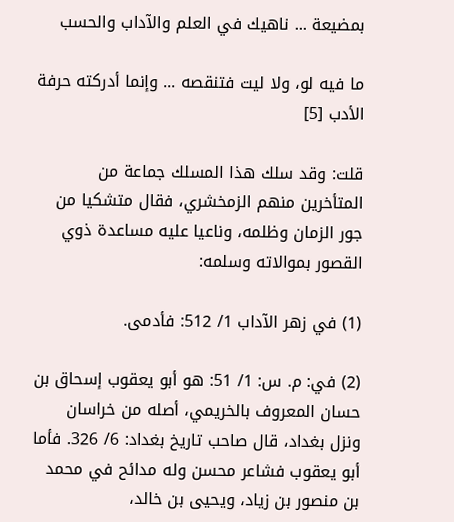بمضيعة ... ناهيك في العلم والآداب والحسب

ما فيه لو، ولا ليت فتنقصه ... وإنما أدركته حرفة الأدب [5]

قلت: وقد سلك هذا المسلك جماعة من المتأخرين منهم الزمخشري، فقال متشكيا من جور الزمان وظلمه، وناعيا عليه مساعدة ذوي القصور بموالاته وسلمه:

(1) في زهر الآداب 1/ 512: فأدمى.

(2) في: م. س: 1/ 51: هو أبو يعقوب إسحاق بن حسان المعروف بالخريمي، أصله من خراسان ونزل بغداد، قال صاحب تاريخ بغداد: 6/ 326. فأما أبو يعقوب فشاعر محسن وله مدائح في محمد بن منصور بن زياد، ويحيى بن خالد،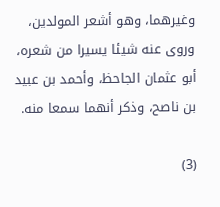وغيرهما، وهو أشعر المولدين، وروى عنه شيئا يسيرا من شعره، أبو عثمان الجاحظ، وأحمد بن عبيد بن ناصح، وذكر أنهما سمعا منه.

(3)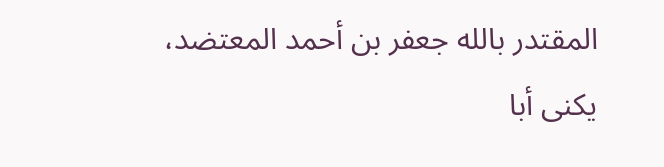المقتدر بالله جعفر بن أحمد المعتضد، يكنى أبا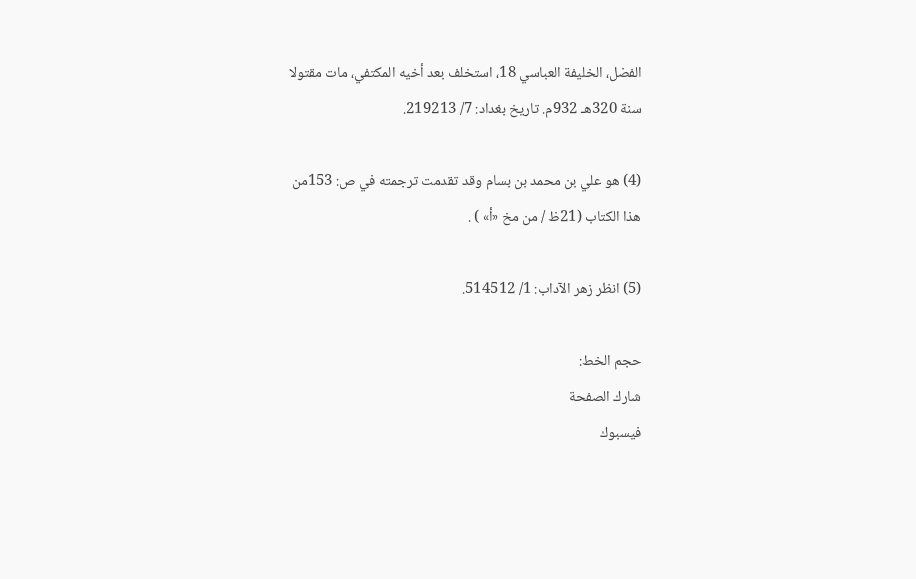الفضل، الخليفة العباسي 18، استخلف بعد أخيه المكتفي، مات مقتولا سنة 320هـ 932م. تاريخ بغداد: 7/ 219213.

(4) هو علي بن محمد بن بسام وقد تقدمت ترجمته في ص: 153من هذا الكتاب (21ظ / من مخ «أ» ) .

(5) انظر زهر الآداب: 1/ 514512.

حجم الخط:
شارك الصفحة
فيسبوك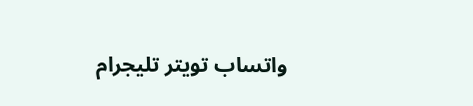واتساب تويتر تليجرام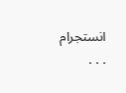انستجرام
. . .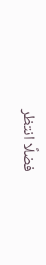فضلًا انتظر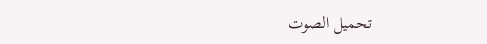تحميل الصوت